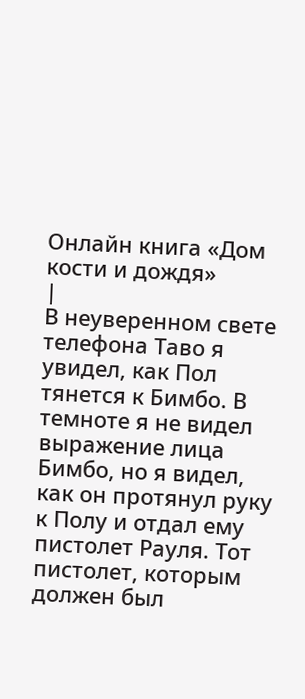Онлайн книга «Дом кости и дождя»
|
В неуверенном свете телефона Таво я увидел, как Пол тянется к Бимбо. В темноте я не видел выражение лица Бимбо, но я видел, как он протянул руку к Полу и отдал ему пистолет Рауля. Тот пистолет, которым должен был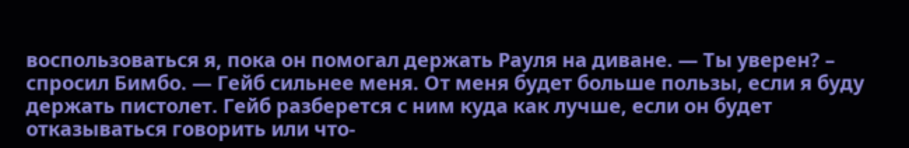воспользоваться я, пока он помогал держать Рауля на диване. — Ты уверен? – спросил Бимбо. — Гейб сильнее меня. От меня будет больше пользы, если я буду держать пистолет. Гейб разберется с ним куда как лучше, если он будет отказываться говорить или что-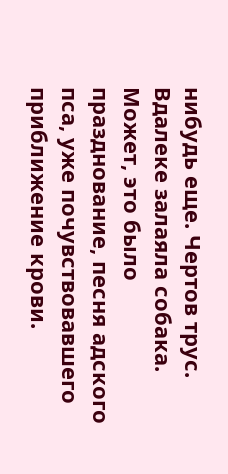нибудь еще. Чертов трус. Вдалеке залаяла собака. Может, это было празднование, песня адского пса, уже почувствовавшего приближение крови.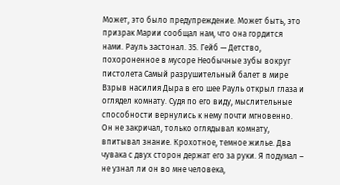Может, это было предупреждение. Может быть, это призрак Марии сообщал нам, что она гордится нами. Рауль застонал. 35. Гейб — Детство, похороненное в мусоре Необычные зубы вокруг пистолета Самый разрушительный балет в мире Взрыв насилия Дыра в его шее Рауль открыл глаза и оглядел комнату. Судя по его виду, мыслительные способности вернулись к нему почти мгновенно. Он не закричал, только оглядывал комнату, впитывал знание. Крохотное, темное жилье. Два чувака с двух сторон держат его за руки. Я подумал – не узнал ли он во мне человека,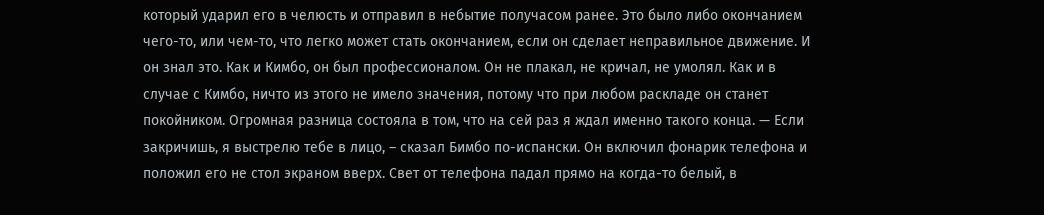который ударил его в челюсть и отправил в небытие получасом ранее. Это было либо окончанием чего-то, или чем-то, что легко может стать окончанием, если он сделает неправильное движение. И он знал это. Как и Кимбо, он был профессионалом. Он не плакал, не кричал, не умолял. Как и в случае с Кимбо, ничто из этого не имело значения, потому что при любом раскладе он станет покойником. Огромная разница состояла в том, что на сей раз я ждал именно такого конца. — Если закричишь, я выстрелю тебе в лицо, – сказал Бимбо по-испански. Он включил фонарик телефона и положил его не стол экраном вверх. Свет от телефона падал прямо на когда-то белый, в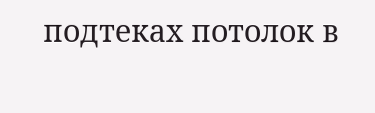подтеках потолок в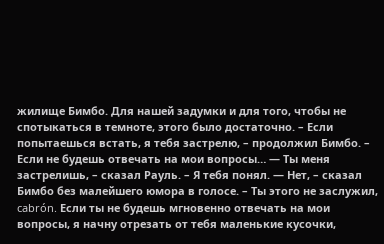жилище Бимбо. Для нашей задумки и для того, чтобы не спотыкаться в темноте, этого было достаточно. – Если попытаешься встать, я тебя застрелю, – продолжил Бимбо. – Если не будешь отвечать на мои вопросы… — Ты меня застрелишь, – сказал Рауль. – Я тебя понял. — Нет, – сказал Бимбо без малейшего юмора в голосе. – Ты этого не заслужил, cabrón. Если ты не будешь мгновенно отвечать на мои вопросы, я начну отрезать от тебя маленькие кусочки,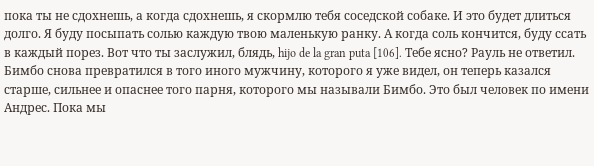пока ты не сдохнешь, а когда сдохнешь, я скормлю тебя соседской собаке. И это будет длиться долго. Я буду посыпать солью каждую твою маленькую ранку. А когда соль кончится, буду ссать в каждый порез. Вот что ты заслужил, блядь, hijo de la gran puta [106]. Тебе ясно? Рауль не ответил. Бимбо снова превратился в того иного мужчину, которого я уже видел, он теперь казался старше, сильнее и опаснее того парня, которого мы называли Бимбо. Это был человек по имени Андрес. Пока мы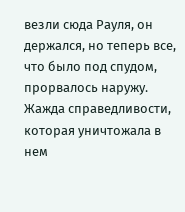везли сюда Рауля, он держался, но теперь все, что было под спудом, прорвалось наружу. Жажда справедливости, которая уничтожала в нем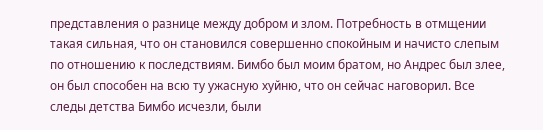представления о разнице между добром и злом. Потребность в отмщении такая сильная, что он становился совершенно спокойным и начисто слепым по отношению к последствиям. Бимбо был моим братом, но Андрес был злее, он был способен на всю ту ужасную хуйню, что он сейчас наговорил. Все следы детства Бимбо исчезли, были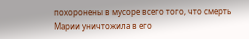похоронены в мусоре всего того, что смерть Марии уничтожила в его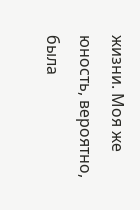жизни. Моя же юность, вероятно, была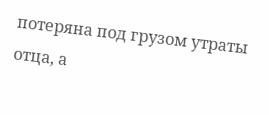потеряна под грузом утраты отца, а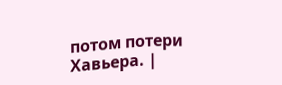потом потери Хавьера. |